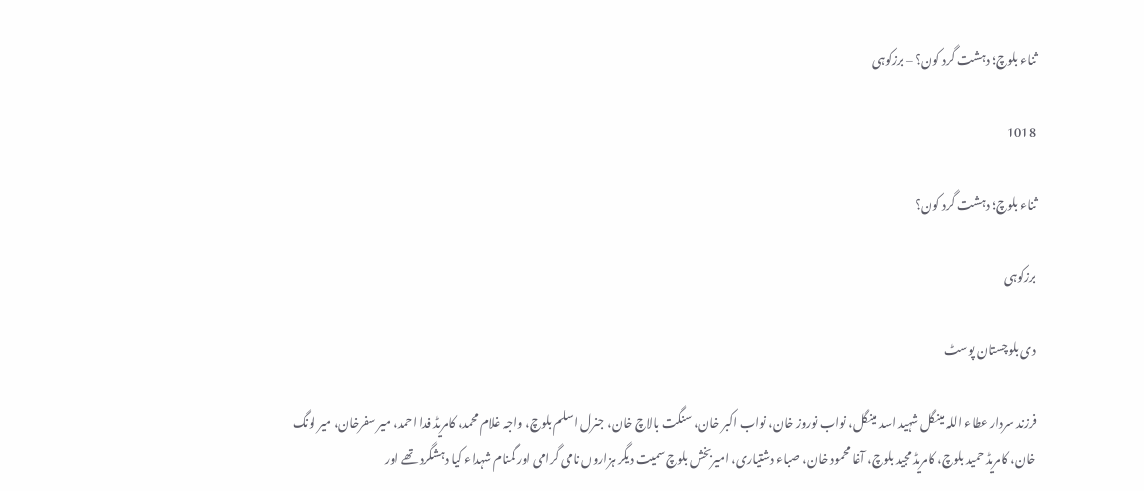ثناء بلوچ؛ دہشت گرد کون؟ – برزکوہی

1018

ثناء بلوچ؛ دہشت گرد کون؟

برزکوہی

دی بلوچستان پوسٹ

فرزند سردار عطاء اللہ مینگل شہید اسد مینگل، نواب نوروز خان، نواب اکبر خان، سنگت بالاچ خان، جنرل اسلم بلوچ، واجہ غلام محمد، کامریڈ فدا احمد، میر سفرخان، میر لونگ خان، کامریڈ حمید بلوچ، کامریڈ مجید بلوچ، آغا محمود خان، صباء دشتیاری، امیربخش بلوچ سمیت دیگر ہزاروں نامی گرامی اور گمنام شہداء کیا دہشگرد تھے اور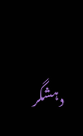دہشگر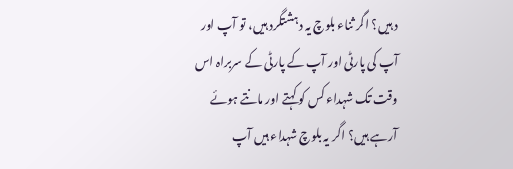د ہیں؟ اگر ثناء بلوچ یہ دہشتگرد ہیں، تو آپ اور آپ کی پارٹی اور آپ کے پارٹی کے سربراہ اس وقت تک شہداء کس کو کہتے اور مانتے ہوئے آرہے ہیں؟ اگر یہ بلوچ شہداء ہیں آپ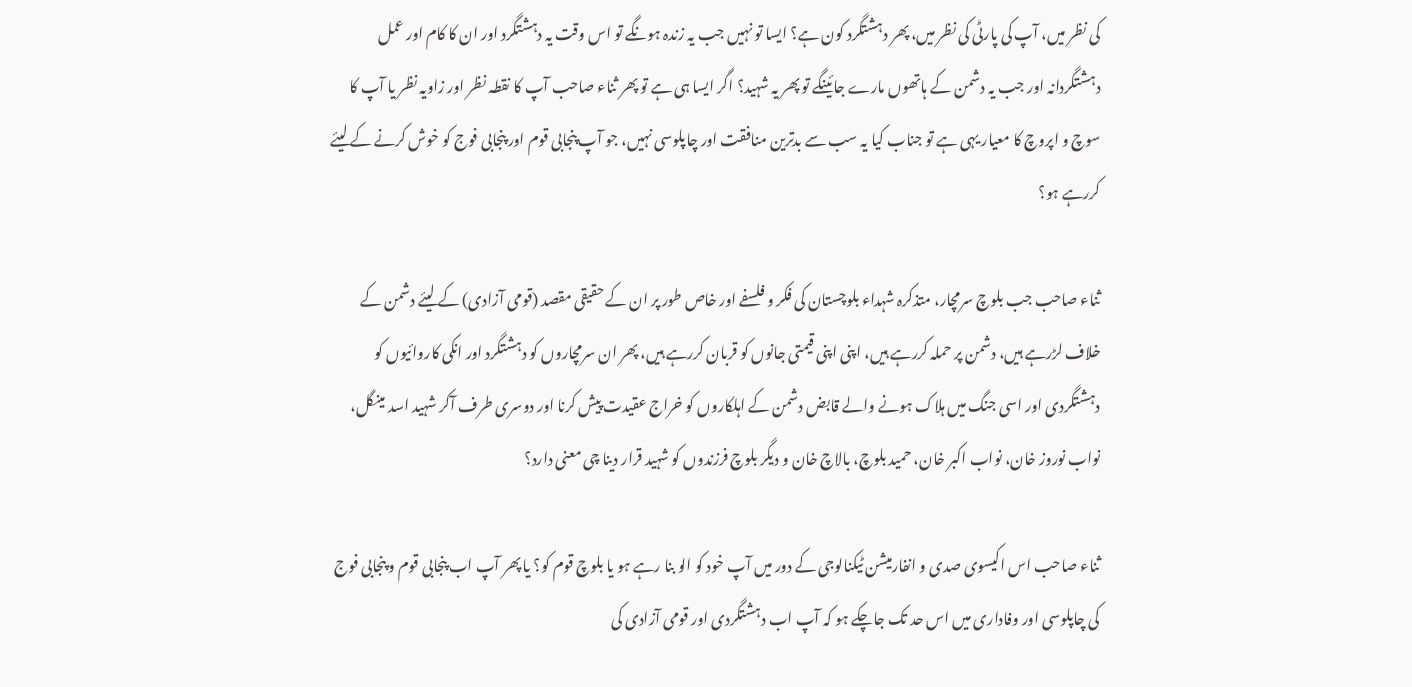کی نظر میں، آپ کی پارٹی کی نظر میں، پھر دہشتگرد کون ہے؟ ایسا تو نہیں جب یہ زندہ ہونگے تو اس وقت یہ دہشتگرد اور ان کا کام اور عمل دہشتگردانہ اور جب یہ دشمن کے ہاتھوں مارے جائینگے تو پھر یہ شہید؟ اگر ایسا ہی ہے تو پھر ثناء صاحب آپ کا نقطہ نظر اور زاویہ نظر یا آپ کا سوچ و اپروچ کا معیار یہی ہے تو جناب کیا یہ سب سے بدترین منافقت اور چاپلوسی نہیں، جو آپ پنجابی قوم اور پنجابی فوج کو خوش کرنے کے لیئے کررہے ہو؟

ثناء صاحب جب بلوچ سرمچار، متذکرہ شہداء بلوچستان کی فکر و فلسفے اور خاص طور پر ان کے حقیقی مقصد (قومی آزادی) کے لیئے دشمن کے خلاف لڑرہے ہیں، دشمن پر حملہ کررہے ہیں، اپنی اپنی قیمتی جانوں کو قربان کررہے ہیں، پھر ان سرمچاروں کو دہشتگرد اور انکی کاروائیوں کو دہشتگردی اور اسی جنگ میں ہلاک ہونے والے قابض دشمن کے اہلکاروں کو خراج عقیدت پیش کرنا اور دوسری طرف آکر شہید اسد مینگل، نواب نوروز خان، نواب اکبر خان، حمید بلوچ، بالاچ خان و دیگر بلوچ فرزندوں کو شہید قرار دینا چی معنی دارد؟

ثناء صاحب اس اکیسوی صدی و انفارمیشن ٹیکنالوجی کے دور میں آپ خود کو الو بنا رہے ہو یا بلوچ قوم کو؟ یا پھر آپ اب پنجابی قوم و پنجابی فوج کی چاپلوسی اور وفاداری میں اس حد تک جاچکے ہو کہ آپ اب دہشتگردی اور قومی آزادی کی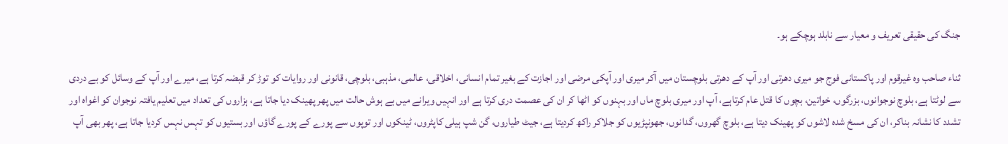جنگ کی حقیقی تعریف و معیار سے نابلد ہوچکے ہو۔

ثناء صاحب وہ غیرقوم اور پاکستانی فوج جو میری دھرتی اور آپ کے دھرتی بلوچستان میں آکر میری اور آپکی مرضی اور اجازت کے بغیر تمام انسانی، اخلاقی، عالمی، مذہبی، بلوچی، قانونی اور روایات کو توڑ کر قبضہ کرتا ہے، میرے اور آپ کے وسائل کو بے دردی سے لوٹتا ہے، بلوچ نوجوانوں، بزرگوں، خواتین، بچوں کا قتل عام کرتاہے، آپ اور میری بلوچ ماں اور بہنوں کو اٹھا کر ان کی عصمت دری کرتا ہے اور انہیں ویرانے میں بے ہوش حالت میں پھر پھینک دیا جاتا ہے، ہزاروں کی تعداد میں تعلیم یافتہ نوجوان کو اغواہ اور تشدد کا نشانہ بناکر، ان کی مسخ شدہ لاشوں کو پھینک دیتا ہے، بلوچ گھروں، گدانوں، جھونپڑیوں کو جلاکر راکھ کردیتا ہے، جیٹ طیاروں، گن شپ ہیلی کاپٹروں، ٹینکوں اور توپوں سے پورے کے پورے گاؤں اور بستیوں کو تہس نہس کردیا جاتا ہے، پھر بھی آپ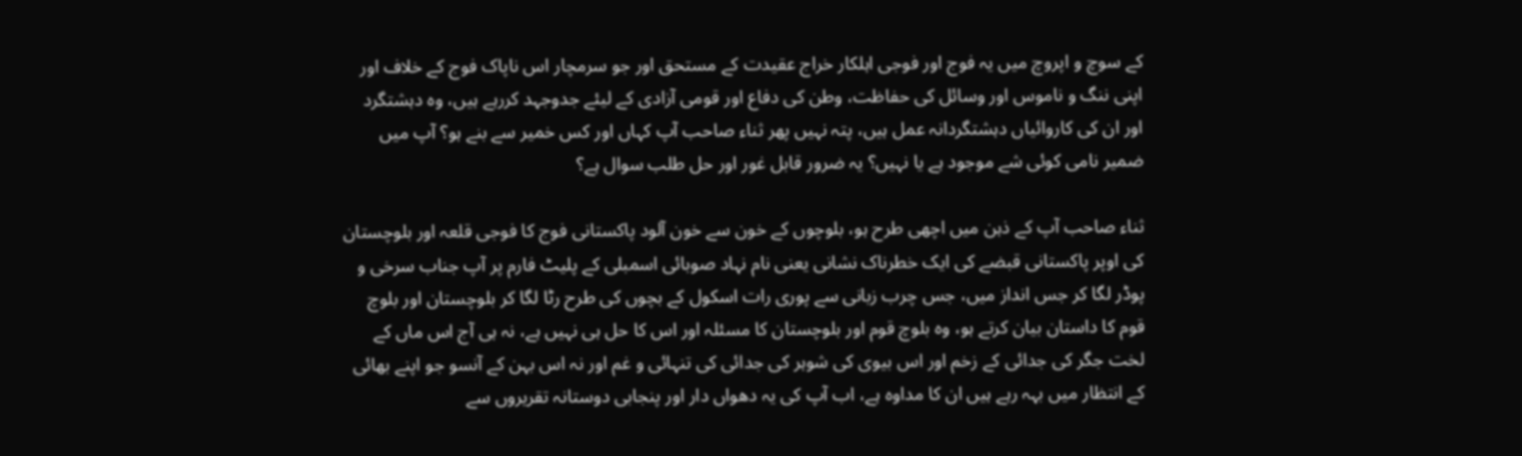کے سوچ و اپروچ میں یہ فوج اور فوجی اہلکار خراج عقیدت کے مستحق اور جو سرمچار اس ناپاک فوج کے خلاف اور اپنی ننگ و ناموس اور وسائل کی حفاظت، وطن کی دفاع اور قومی آزادی کے لیئے جدوجہد کررہے ہیں، وہ دہشتگرد اور ان کی کاروائیاں دہشتگردانہ عمل ہیں، پتہ نہیں پھر ثناء صاحب آپ کہاں اور کس خمیر سے بنے ہو؟ آپ میں ضمیر نامی کوئی شے موجود ہے یا نہیں؟ یہ ضرور قابل غور اور حل طلب سوال ہے؟

ثناء صاحب آپ کے ذہن میں اچھی طرح ہو، بلوچوں کے خون سے خون آلود پاکستانی فوج کا فوجی قلعہ اور بلوچستان کی اوپر پاکستانی قبضے کی ایک خطرناک نشانی یعنی نام نہاد صوبائی اسمبلی کے پلیٹ فارم پر آپ جناب سرخی و پوڈر لگا کر جس انداز میں، جس چرب زبانی سے پوری رات اسکول کے بچوں کی طرح رٹا لگا کر بلوچستان اور بلوچ قوم کا داستان بیان کرتے ہو، وہ بلوچ قوم اور بلوچستان کا مسئلہ اور اس کا حل ہی نہیں ہے، نہ ہی آج اس ماں کے لخت جگر کی جدائی کے زخم اور اس بیوی کی شوہر کی جدائی کی تنہائی و غم اور نہ اس بہن کے آنسو جو اپنے بھائی کے انتظار میں بہہ رہے ہیں ان کا مداوہ ہے، اب آپ کی یہ دھواں دار اور پنجابی دوستانہ تقریروں سے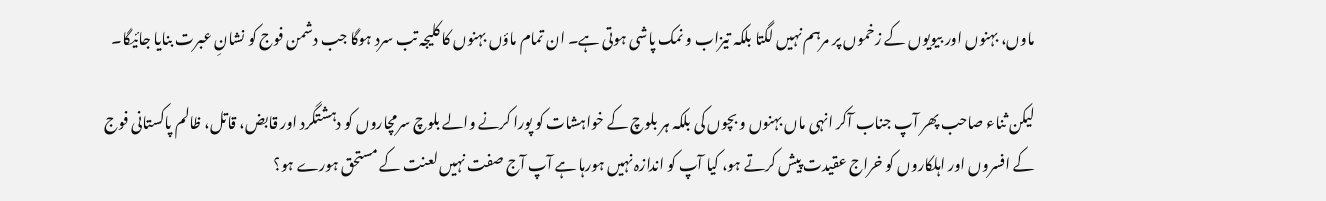ماوں، بہنوں اور بیویوں کے زخموں پر مرہم نہیں لگتا بلکہ تیزاب و نمک پاشی ہوتی ہے۔ ان تمام ماؤں بہنوں کا کلیجہ تب سرد ہوگا جب دشمن فوج کو نشانِ عبرت بنایا جائیگا۔

لیکن ثناء صاحب پھر آپ جناب آکر انہی ماں بہنوں و بچوں کی بلکہ ہر بلوچ کے خواہشات کو پورا کرنے والے بلوچ سرمچاروں کو دہشتگرد اور قابض، قاتل، ظالم پاکستانی فوج کے افسروں اور اہلکاروں کو خراج عقیدت پیش کرتے ہو، کیا آپ کو اندازہ نہیں ہورہا ہے آپ آج صفت نہیں لعنت کے مستحق ہورے ہو؟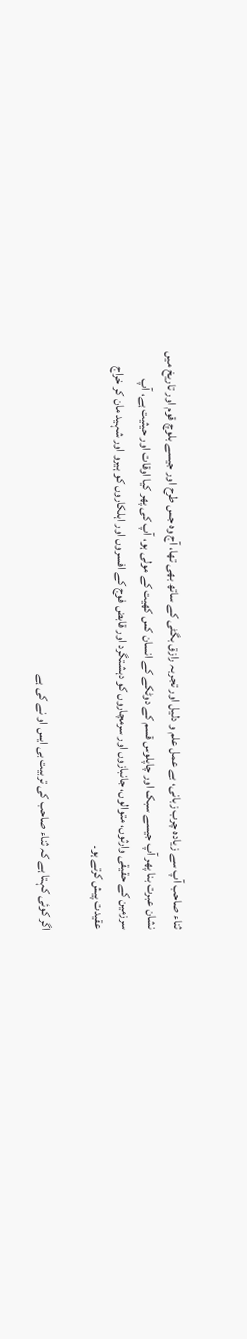ثناء صاحب آپ سے زیادہ چرب زبانی، بے عمل علم و دلیل اور تجربہ رازق بگٹی کے ساتھ بھی تھا، آج وہ جس طرح اور جیسے بلوچ قوم اور تاریخ میں نشان عبرت بنا پھر آپ جیسے سبک اور چاپلوس قسم کے دوٹکے کے انسان کس کھیت کے مولی ہو، آپ کی پھر کیا اوقات اور حیثیت ہے، آپ سرزمین کے حقیقی وارثوں، متوالوں، جانبازوں اور سرمچاروں کو دہشتگرد اور قابض فوج کے افسروں اور اہلکاروں کو ہیرو اور شہید مان کر خراج عقیدت پیش کرتے ہو۔

اگر کوئی کہتا ہے کہ ثناء صاحب کی تربیت بی ایس او نے کی ہے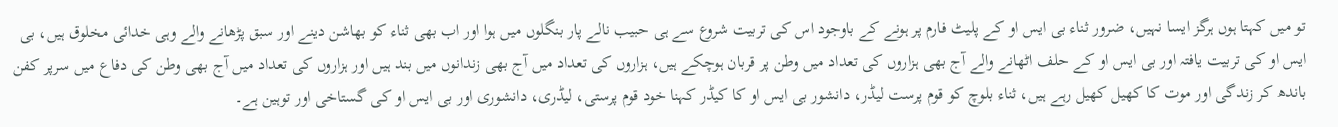تو میں کہتا ہوں ہرگز ایسا نہیں، ضرور ثناء بی ایس او کے پلیٹ فارم پر ہونے کے باوجود اس کی تربیت شروع سے ہی حبیب نالے پار بنگلوں میں ہوا اور اب بھی ثناء کو بھاشن دینے اور سبق پڑھانے والے وہی خدائی مخلوق ہیں، بی ایس او کی تربیت یافتہ اور بی ایس او کے حلف اٹھانے والے آج بھی ہزاروں کی تعداد میں وطن پر قربان ہوچکے ہیں، ہزاروں کی تعداد میں آج بھی زندانوں میں بند ہیں اور ہزاروں کی تعداد میں آج بھی وطن کی دفاع میں سرپر کفن باندھ کر زندگی اور موت کا کھیل کھیل رہے ہیں، ثناء بلوچ کو قوم پرست لیڈر، دانشور بی ایس او کا کیڈر کہنا خود قوم پرستی، لیڈری، دانشوری اور بی ایس او کی گستاخی اور توہین ہے۔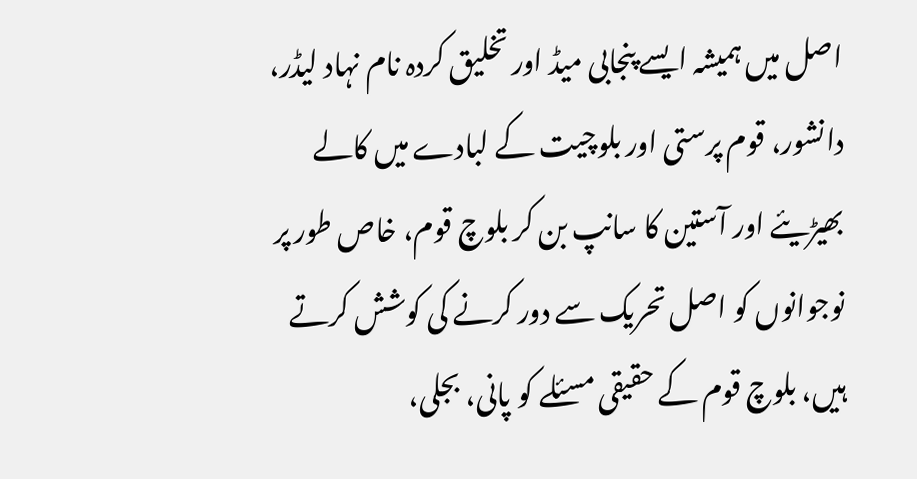اصل میں ہمیشہ ایسے پنجابی میڈ اور تخلیق کردہ نام نہاد لیڈر، دانشور، قوم پرستی اور بلوچیت کے لبادے میں کالے بھیڑیئے اور آستین کا سانپ بن کر بلوچ قوم، خاص طور پر نوجوانوں کو اصل تحریک سے دور کرنے کی کوشش کرتے ہیں، بلوچ قوم کے حقیقی مسئلے کو پانی، بجلی،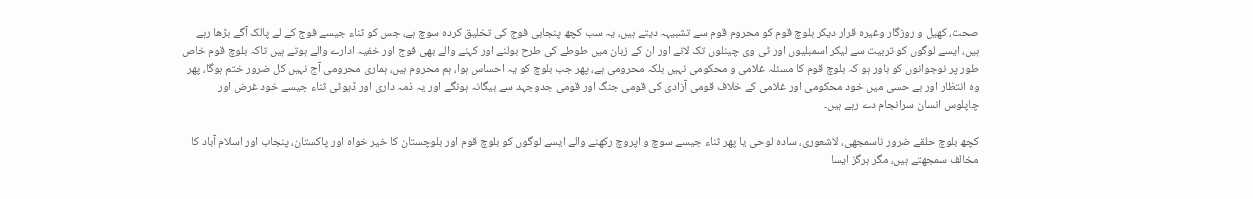صحت، کھیل و روزگار وغیرہ قرار دیکر بلوچ قوم کو محروم قوم سے تشبیہہ دیتے ہیں، یہ سب کچھ پنجابی فوج کی تخلیق کردہ سوچ ہے، جس کو ثناء جیسے فوج کے لے پالک آگے بڑھا رہے ہیں، ایسے لوگوں کو تربیت سے لیکر اسمبلیوں اور ٹی وی چینلوں تک لانے اور ان کے زبان میں طوطے کی طرح بولنے اور کہنے والے بھی فوج اور خفیہ ادارے والے ہوتے ہیں تاکہ بلوچ قوم خاص طور پر نوجوانوں کو باور ہو کہ بلوچ قوم کا مسئلہ غلامی و محکومی نہیں بلکہ محرومی ہے، پھر جب بلوچ کو یہ احساس ہوا، ہم محروم ہیں، ہماری محرومی آج نہیں کل ضرور ختم ہوگا، پھر وہ انتظار اور بے حسی میں خود محکومی اور غلامی کے خلاف قومی آزادی کی قومی جنگ اور قومی جدوجہد سے بیگانہ ہونگے اور یہ ذمہ داری اور ڈیوٹی ثناء جیسے خود غرض اور چاپلوس انسان سرانجام دے رہے ہیں۔

کچھ بلوچ حلقے ضرور ناسمجھی، لاشعوری، سادہ لوحی یا پھر ثناء جیسے سوچ و اپروچ رکھنے والے ایسے لوگوں کو بلوچ قوم اور بلوچستان کا خیر خواہ اور پاکستان، پنجاب اور اسلام آباد کا مخالف سمجھتے ہیں، مگر ہرگز ایسا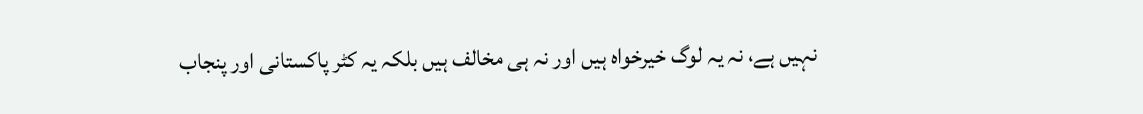نہیں ہے، نہ یہ لوگ خیرخواہ ہیں اور نہ ہی مخالف ہیں بلکہ یہ کٹر پاکستانی اور پنجاب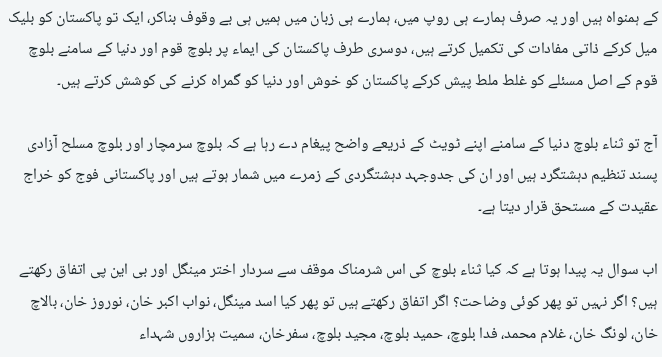کے ہمنواہ ہیں اور یہ صرف ہمارے ہی روپ میں، ہمارے ہی زبان میں ہمیں ہی بے وقوف بناکر، ایک تو پاکستان کو بلیک میل کرکے ذاتی مفادات کی تکمیل کرتے ہیں، دوسری طرف پاکستان کی ایماء پر بلوچ قوم اور دنیا کے سامنے بلوچ قوم کے اصل مسئلے کو غلط ملط پیش کرکے پاکستان کو خوش اور دنیا کو گمراہ کرنے کی کوشش کرتے ہیں۔

آج تو ثناء بلوچ دنیا کے سامنے اپنے ٹویٹ کے ذریعے واضح پیغام دے رہا ہے کہ بلوچ سرمچار اور بلوچ مسلح آزادی پسند تنظیم دہشتگرد ہیں اور ان کی جدوجہد دہشتگردی کے زمرے میں شمار ہوتے ہیں اور پاکستانی فوج کو خراج عقیدت کے مستحق قرار دیتا ہے۔

اب سوال یہ پیدا ہوتا ہے کہ کیا ثناء بلوچ کی اس شرمناک موقف سے سردار اختر مینگل اور بی این پی اتفاق رکھتے ہیں؟ اگر نہیں تو پھر کوئی وضاحت؟ اگر اتفاق رکھتے ہیں تو پھر کیا اسد مینگل، نواب اکبر خان، نوروز خان، بالاچ خان، لونگ خان، غلام محمد، فدا بلوچ، حمید بلوچ، مجید بلوچ، سفرخان، سمیت ہزاروں شہداء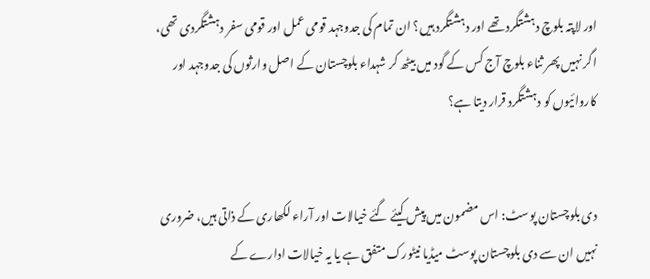اور لاپتہ بلوچ دہشتگرد تھے اور دہشتگرد ہیں؟ ان تمام کی جدوجہد قومی عمل اور قومی سفر دہشتگردی تھی، اگر نہیں پھر ثناء بلوچ آج کس کے گود میں بیٹھ کر شہداء بلوچستان کے اصل وارثوں کی جدوجہد اور کاروائیوں کو دہشتگرد قرار دیتا ہے؟


دی بلوچستان پوسٹ: اس مضمون میں پیش کیئے گئے خیالات اور آراء لکھاری کے ذاتی ہیں، ضروری نہیں ان سے دی بلوچستان پوسٹ میڈیا نیٹورک متفق ہے یا یہ خیالات ادارے کے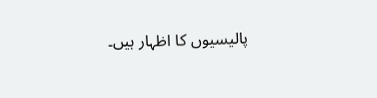پالیسیوں کا اظہار ہیں۔